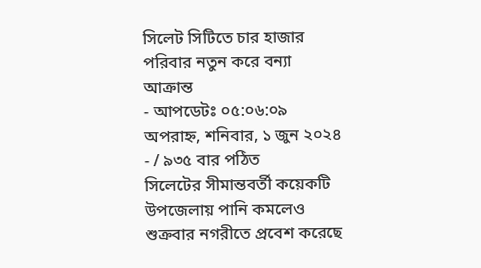সিলেট সিটিতে চার হাজার পরিবার নতুন করে বন্যা আক্রান্ত
- আপডেটঃ ০৫:০৬:০৯ অপরাহ্ন, শনিবার, ১ জুন ২০২৪
- / ৯৩৫ বার পঠিত
সিলেটের সীমান্তবর্তী কয়েকটি উপজেলায় পানি কমলেও শুক্রবার নগরীতে প্রবেশ করেছে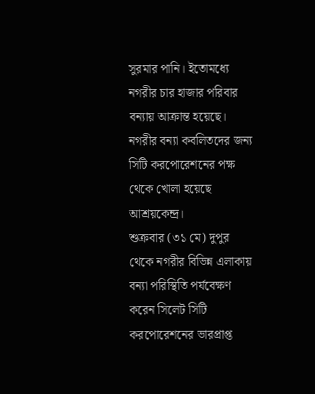সুরমার পানি। ইতোমধ্যে নগরীর চার হাজার পরিবার বন্যায় আক্রান্ত হয়েছে। নগরীর বন্যা কবলিতদের জন্য সিটি করপোরেশনের পক্ষ থেকে খোলা হয়েছে আশ্রয়কেন্দ্র।
শুক্রবার (৩১ মে) দুপুর থেকে নগরীর বিভিন্ন এলাকায় বন্যা পরিস্থিতি পর্যবেক্ষণ করেন সিলেট সিটি করপোরেশনের ভারপ্রাপ্ত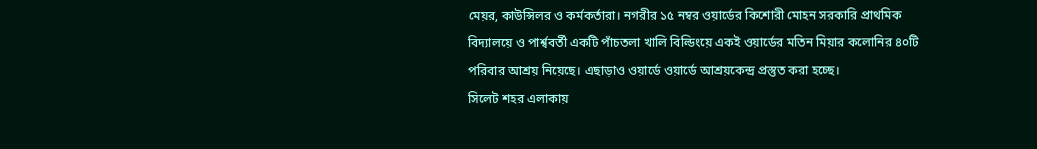মেয়র, কাউন্সিলর ও কর্মকর্তারা। নগরীর ১৫ নম্বর ওয়ার্ডের কিশোরী মোহন সরকারি প্রাথমিক বিদ্যালয়ে ও পার্শ্ববর্তী একটি পাঁচতলা খালি বিল্ডিংয়ে একই ওয়ার্ডের মতিন মিয়ার কলোনির ৪০টি পরিবার আশ্রয় নিয়েছে। এছাড়াও ওয়ার্ডে ওয়ার্ডে আশ্রয়কেন্দ্র প্রস্তুত করা হচ্ছে।
সিলেট শহর এলাকায়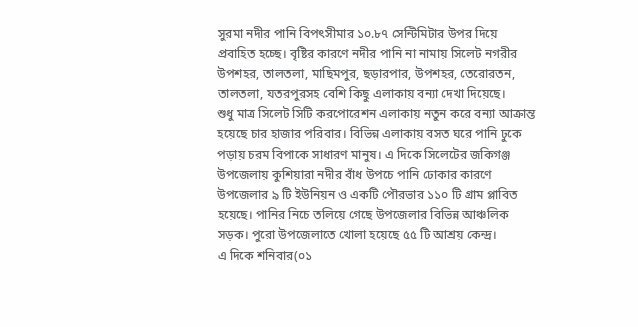সুরমা নদীর পানি বিপৎসীমার ১০.৮৭ সেন্টিমিটার উপর দিয়ে প্রবাহিত হচ্ছে। বৃষ্টির কারণে নদীর পানি না নামায় সিলেট নগরীর উপশহর, তালতলা, মাছিমপুর, ছড়ারপার, উপশহর, তেরোরতন, তালতলা, যতরপুরসহ বেশি কিছু এলাকায় বন্যা দেখা দিয়েছে।
শুধু মাত্র সিলেট সিটি করপোরেশন এলাকায় নতুন করে বন্যা আক্রান্ত হয়েছে চার হাজার পরিবার। বিভিন্ন এলাকায় বসত ঘরে পানি ঢুকে পড়ায় চরম বিপাকে সাধারণ মানুষ। এ দিকে সিলেটের জকিগঞ্জ উপজেলায় কুশিয়ারা নদীর বাঁধ উপচে পানি ঢোকার কারণে উপজেলার ৯ টি ইউনিয়ন ও একটি পৌরভার ১১০ টি গ্রাম প্লাবিত হয়েছে। পানির নিচে তলিয়ে গেছে উপজেলার বিভিন্ন আঞ্চলিক সড়ক। পুরো উপজেলাতে খোলা হয়েছে ৫৫ টি আশ্রয় কেন্দ্র।
এ দিকে শনিবার(০১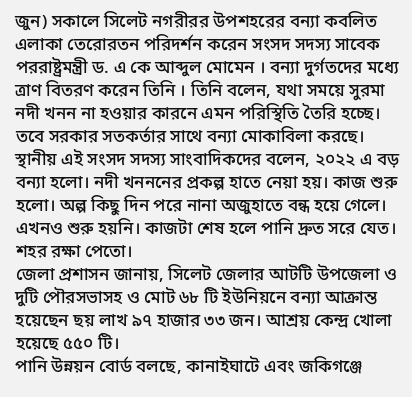জুন) সকালে সিলেট নগরীরর উপশহরের বন্যা কবলিত এলাকা তেরোরতন পরিদর্শন করেন সংসদ সদস্য সাবেক পররাষ্ট্রমন্ত্রী ড. এ কে আব্দুল মোমেন । বন্যা দুর্গতদের মধ্যে ত্রাণ বিতরণ করেন তিনি । তিনি বলেন, যথা সময়ে সুরমা নদী খনন না হওয়ার কারনে এমন পরিস্থিতি তৈরি হচ্ছে। তবে সরকার সতকর্তার সাথে বন্যা মোকাবিলা করছে।
স্থানীয় এই সংসদ সদস্য সাংবাদিকদের বলেন, ২০২২ এ বড় বন্যা হলো। নদী খনননের প্রকল্প হাতে নেয়া হয়। কাজ শুরু হলো। অল্প কিছু দিন পরে নানা অজুহাতে বন্ধ হয়ে গেলে। এখনও শুরু হয়নি। কাজটা শেষ হলে পানি দ্রুত সরে যেত। শহর রক্ষা পেতো।
জেলা প্রশাসন জানায়, সিলেট জেলার আটটি উপজেলা ও দুটি পৌরসভাসহ ও মোট ৬৮ টি ইউনিয়নে বন্যা আক্রান্ত হয়েছেন ছয় লাখ ৯৭ হাজার ৩৩ জন। আশ্রয় কেন্দ্র খোলা হয়েছে ৫৫০ টি।
পানি উন্নয়ন বোর্ড বলছে, কানাইঘাটে এবং জকিগঞ্জে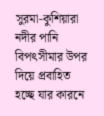সুরমা-কুশিয়ারা নদীর পানি বিপৎসীমার উপর দিয়ে প্রবাহিত হচ্ছে যার কারনে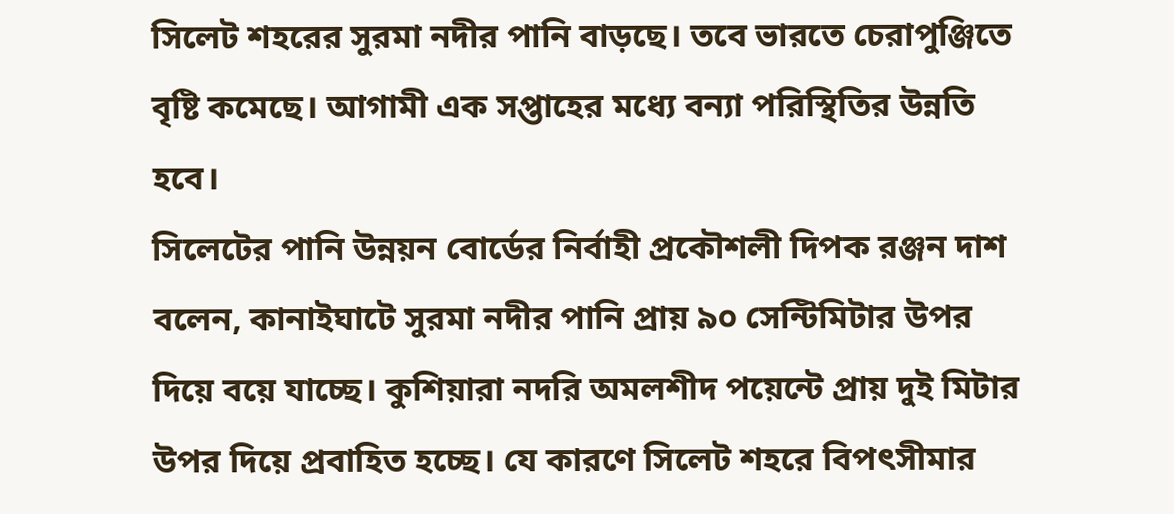সিলেট শহরের সুরমা নদীর পানি বাড়ছে। তবে ভারতে চেরাপুঞ্জিতে বৃষ্টি কমেছে। আগামী এক সপ্তাহের মধ্যে বন্যা পরিস্থিতির উন্নতি হবে।
সিলেটের পানি উন্নয়ন বোর্ডের নির্বাহী প্রকৌশলী দিপক রঞ্জন দাশ বলেন, কানাইঘাটে সুরমা নদীর পানি প্রায় ৯০ সেন্টিমিটার উপর দিয়ে বয়ে যাচ্ছে। কুশিয়ারা নদরি অমলশীদ পয়েন্টে প্রায় দুই মিটার উপর দিয়ে প্রবাহিত হচ্ছে। যে কারণে সিলেট শহরে বিপৎসীমার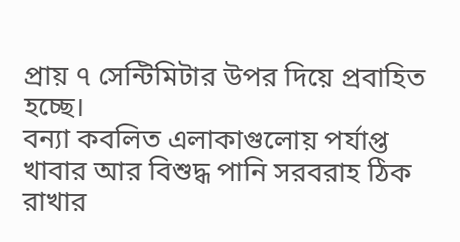প্রায় ৭ সেন্টিমিটার উপর দিয়ে প্রবাহিত হচ্ছে।
বন্যা কবলিত এলাকাগুলোয় পর্যাপ্ত খাবার আর বিশুদ্ধ পানি সরবরাহ ঠিক রাখার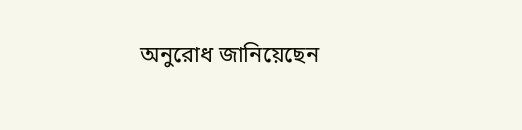অনুরোধ জানিয়েছেন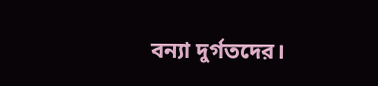বন্যা দুর্গতদের।